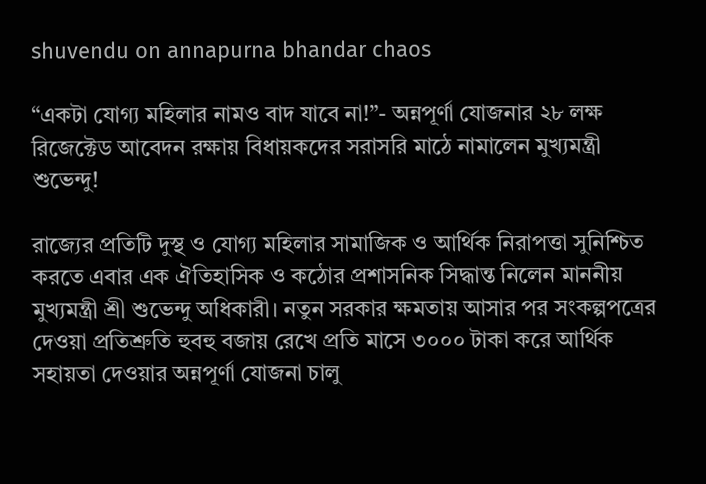shuvendu on annapurna bhandar chaos

“একটা যোগ্য মহিলার নামও বাদ যাবে না!”- অন্নপূর্ণা যোজনার ২৮ লক্ষ রিজেক্টেড আবেদন রক্ষায় বিধায়কদের সরাসরি মাঠে নামালেন মুখ্যমন্ত্রী শুভেন্দু!

রাজ্যের প্রতিটি দুস্থ ও যোগ্য মহিলার সামাজিক ও আর্থিক নিরাপত্তা সুনিশ্চিত করতে এবার এক ঐতিহাসিক ও কঠোর প্রশাসনিক সিদ্ধান্ত নিলেন মাননীয় মুখ্যমন্ত্রী শ্রী শুভেন্দু অধিকারী। নতুন সরকার ক্ষমতায় আসার পর সংকল্পপত্রের দেওয়া প্রতিশ্রুতি হুবহু বজায় রেখে প্রতি মাসে ৩০০০ টাকা করে আর্থিক সহায়তা দেওয়ার অন্নপূর্ণা যোজনা চালু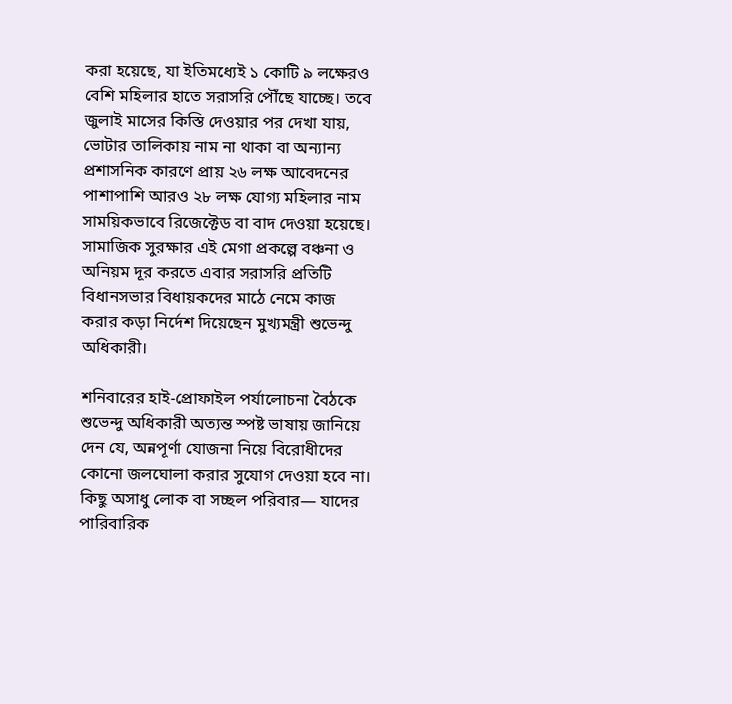করা হয়েছে, যা ইতিমধ্যেই ১ কোটি ৯ লক্ষেরও বেশি মহিলার হাতে সরাসরি পৌঁছে যাচ্ছে। তবে জুলাই মাসের কিস্তি দেওয়ার পর দেখা যায়, ভোটার তালিকায় নাম না থাকা বা অন্যান্য প্রশাসনিক কারণে প্রায় ২৬ লক্ষ আবেদনের পাশাপাশি আরও ২৮ লক্ষ যোগ্য মহিলার নাম সাময়িকভাবে রিজেক্টেড বা বাদ দেওয়া হয়েছে। সামাজিক সুরক্ষার এই মেগা প্রকল্পে বঞ্চনা ও অনিয়ম দূর করতে এবার সরাসরি প্রতিটি বিধানসভার বিধায়কদের মাঠে নেমে কাজ করার কড়া নির্দেশ দিয়েছেন মুখ্যমন্ত্রী শুভেন্দু অধিকারী।

শনিবারের হাই-প্রোফাইল পর্যালোচনা বৈঠকে শুভেন্দু অধিকারী অত্যন্ত স্পষ্ট ভাষায় জানিয়ে দেন যে, অন্নপূর্ণা যোজনা নিয়ে বিরোধীদের কোনো জলঘোলা করার সুযোগ দেওয়া হবে না। কিছু অসাধু লোক বা সচ্ছল পরিবার— যাদের পারিবারিক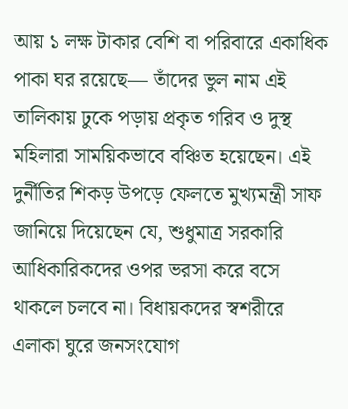আয় ১ লক্ষ টাকার বেশি বা পরিবারে একাধিক পাকা ঘর রয়েছে— তাঁদের ভুল নাম এই তালিকায় ঢুকে পড়ায় প্রকৃত গরিব ও দুস্থ মহিলারা সাময়িকভাবে বঞ্চিত হয়েছেন। এই দুর্নীতির শিকড় উপড়ে ফেলতে মুখ্যমন্ত্রী সাফ জানিয়ে দিয়েছেন যে, শুধুমাত্র সরকারি আধিকারিকদের ওপর ভরসা করে বসে থাকলে চলবে না। বিধায়কদের স্বশরীরে এলাকা ঘুরে জনসংযোগ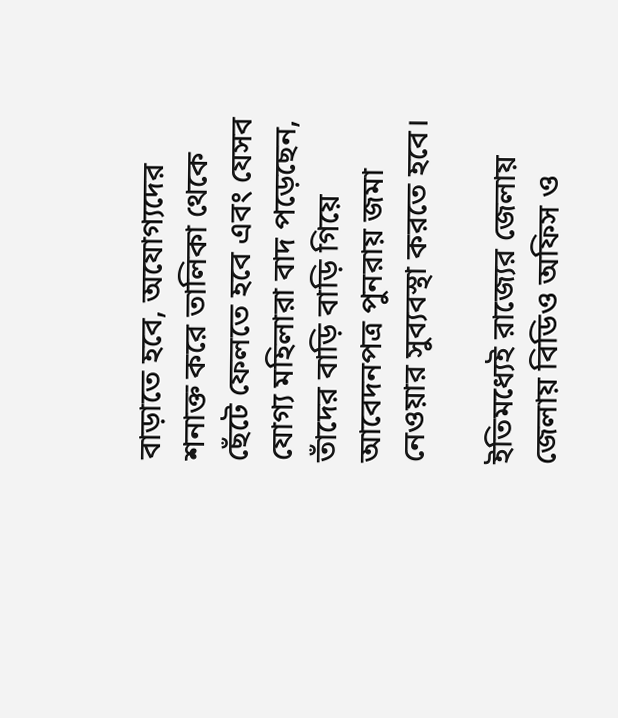বাড়াতে হবে, অযোগ্যদের শনাক্ত করে তালিকা থেকে ছেঁটে ফেলতে হবে এবং যেসব যোগ্য মহিলারা বাদ পড়েছেন, তাঁদের বাড়ি বাড়ি গিয়ে আবেদনপত্র পুনরায় জমা নেওয়ার সুব্যবস্থা করতে হবে।

ইতিমধ্যেই রাজ্যের জেলায় জেলায় বিডিও অফিস ও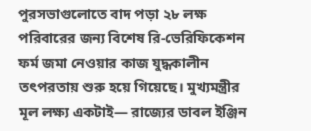পুরসভাগুলোতে বাদ পড়া ২৮ লক্ষ পরিবারের জন্য বিশেষ রি-ভেরিফিকেশন ফর্ম জমা নেওয়ার কাজ যুদ্ধকালীন তৎপরতায় শুরু হয়ে গিয়েছে। মুখ্যমন্ত্রীর মূল লক্ষ্য একটাই— রাজ্যের ডাবল ইঞ্জিন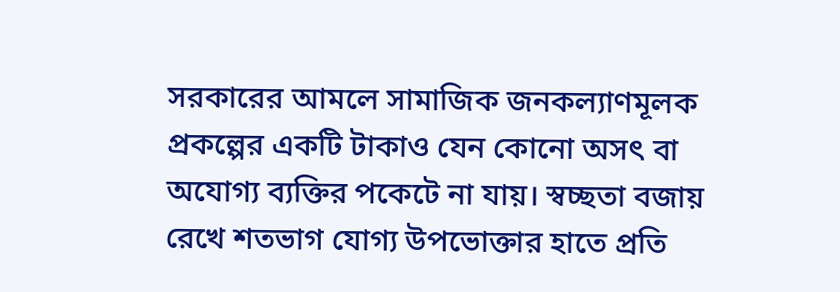সরকারের আমলে সামাজিক জনকল্যাণমূলক প্রকল্পের একটি টাকাও যেন কোনো অসৎ বা অযোগ্য ব্যক্তির পকেটে না যায়। স্বচ্ছতা বজায় রেখে শতভাগ যোগ্য উপভোক্তার হাতে প্রতি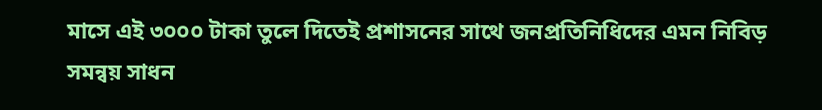মাসে এই ৩০০০ টাকা তুলে দিতেই প্রশাসনের সাথে জনপ্রতিনিধিদের এমন নিবিড় সমন্বয় সাধন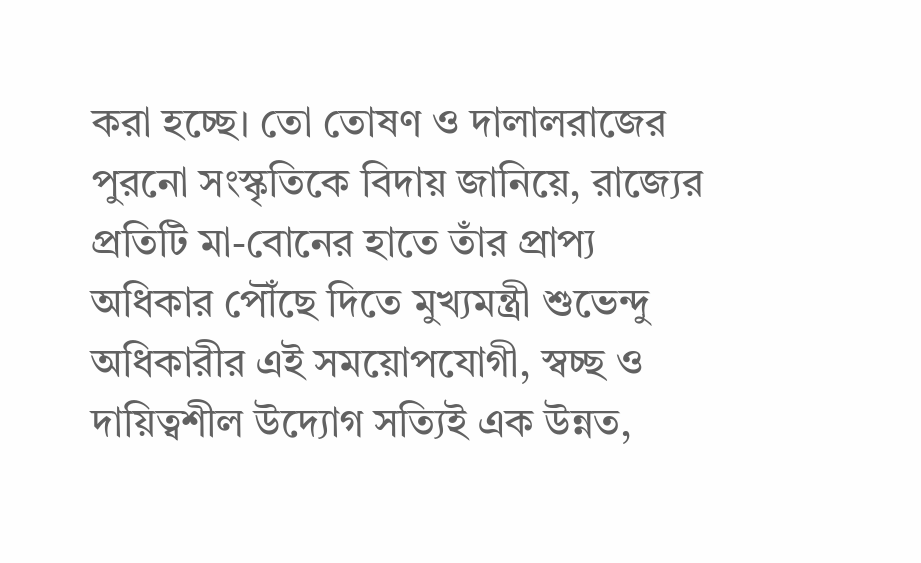করা হচ্ছে। তো তোষণ ও দালালরাজের পুরনো সংস্কৃতিকে বিদায় জানিয়ে, রাজ্যের প্রতিটি মা-বোনের হাতে তাঁর প্রাপ্য অধিকার পৌঁছে দিতে মুখ্যমন্ত্রী শুভেন্দু অধিকারীর এই সময়োপযোগী, স্বচ্ছ ও দায়িত্বশীল উদ্যোগ সত্যিই এক উন্নত,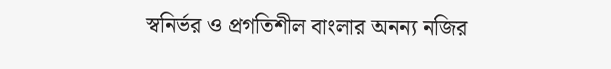স্বনির্ভর ও প্রগতিশীল বাংলার অনন্য নজির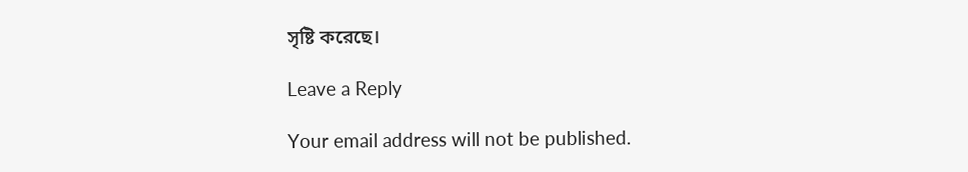সৃষ্টি করেছে।

Leave a Reply

Your email address will not be published.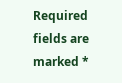Required fields are marked *